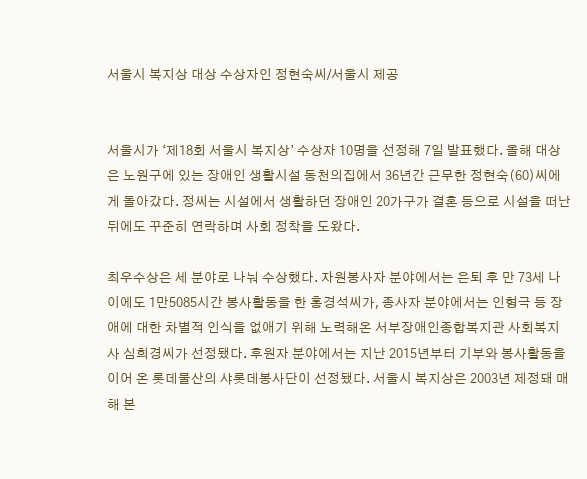서울시 복지상 대상 수상자인 정현숙씨/서울시 제공


서울시가 ‘제18회 서울시 복지상’ 수상자 10명을 선정해 7일 발표했다. 올해 대상은 노원구에 있는 장애인 생활시설 동천의집에서 36년간 근무한 정현숙(60)씨에게 돌아갔다. 정씨는 시설에서 생활하던 장애인 20가구가 결혼 등으로 시설을 떠난 뒤에도 꾸준히 연락하며 사회 정착을 도왔다.

최우수상은 세 분야로 나눠 수상했다. 자원봉사자 분야에서는 은퇴 후 만 73세 나이에도 1만5085시간 봉사활동을 한 홍경석씨가, 종사자 분야에서는 인형극 등 장애에 대한 차별적 인식을 없애기 위해 노력해온 서부장애인종합복지관 사회복지사 심희경씨가 선정됐다. 후원자 분야에서는 지난 2015년부터 기부와 봉사활동을 이어 온 롯데물산의 샤롯데봉사단이 선정됐다. 서울시 복지상은 2003년 제정돼 매해 본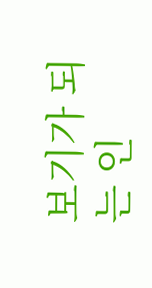보기가 되는 인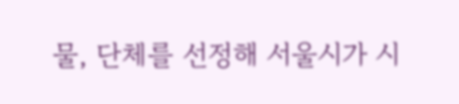물, 단체를 선정해 서울시가 시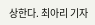상한다. 최아리 기자